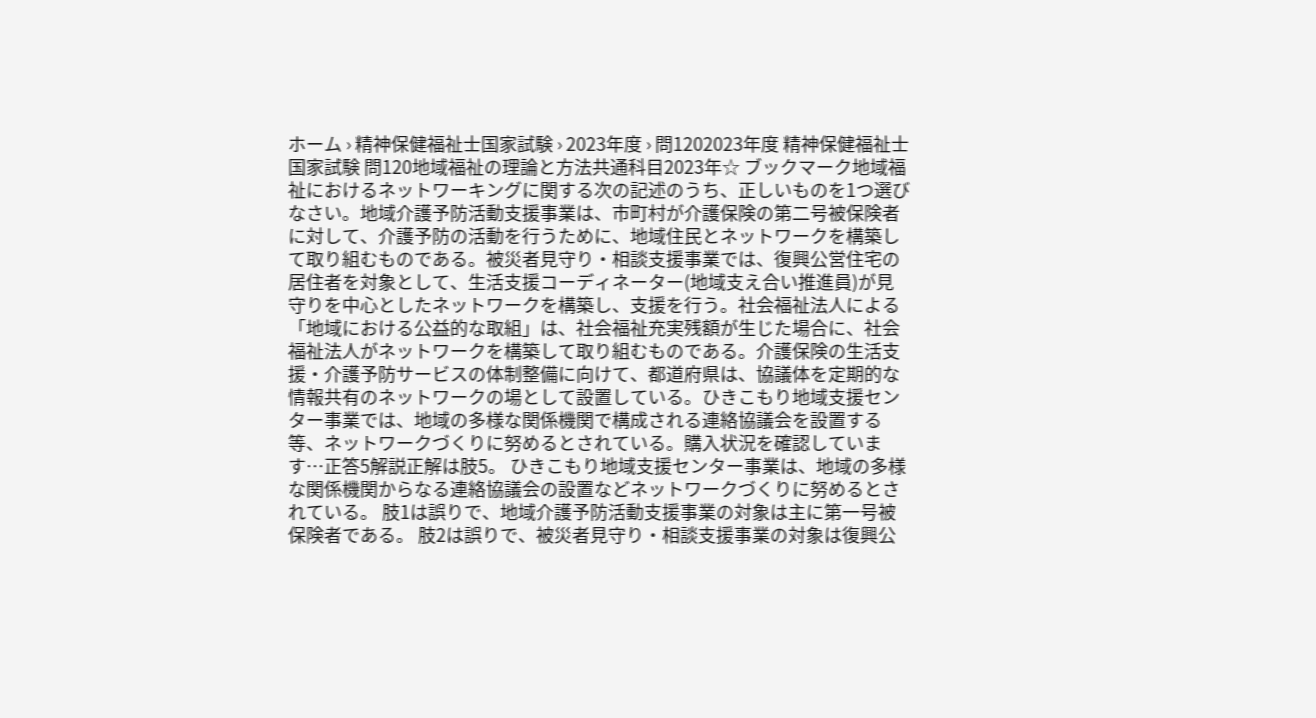ホーム › 精神保健福祉士国家試験 › 2023年度 › 問1202023年度 精神保健福祉士国家試験 問120地域福祉の理論と方法共通科目2023年☆ ブックマーク地域福祉におけるネットワーキングに関する次の記述のうち、正しいものを1つ選びなさい。地域介護予防活動支援事業は、市町村が介護保険の第二号被保険者に対して、介護予防の活動を行うために、地域住民とネットワークを構築して取り組むものである。被災者見守り・相談支援事業では、復興公営住宅の居住者を対象として、生活支援コーディネーター(地域支え合い推進員)が見守りを中心としたネットワークを構築し、支援を行う。社会福祉法人による「地域における公益的な取組」は、社会福祉充実残額が生じた場合に、社会福祉法人がネットワークを構築して取り組むものである。介護保険の生活支援・介護予防サービスの体制整備に向けて、都道府県は、協議体を定期的な情報共有のネットワークの場として設置している。ひきこもり地域支援センター事業では、地域の多様な関係機関で構成される連絡協議会を設置する等、ネットワークづくりに努めるとされている。購入状況を確認しています…正答5解説正解は肢5。 ひきこもり地域支援センター事業は、地域の多様な関係機関からなる連絡協議会の設置などネットワークづくりに努めるとされている。 肢1は誤りで、地域介護予防活動支援事業の対象は主に第一号被保険者である。 肢2は誤りで、被災者見守り・相談支援事業の対象は復興公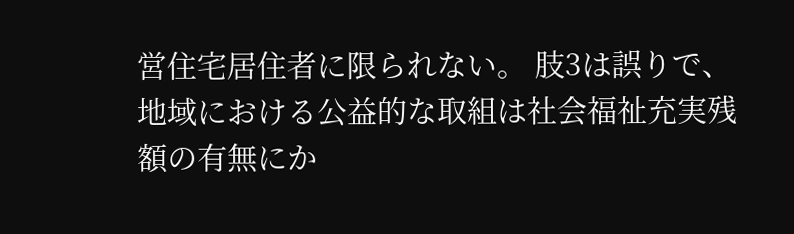営住宅居住者に限られない。 肢3は誤りで、地域における公益的な取組は社会福祉充実残額の有無にか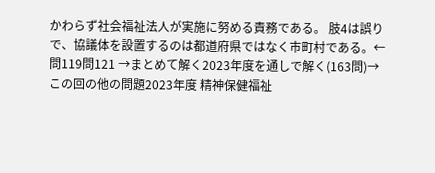かわらず社会福祉法人が実施に努める責務である。 肢4は誤りで、協議体を設置するのは都道府県ではなく市町村である。← 問119問121 →まとめて解く2023年度を通しで解く(163問)→この回の他の問題2023年度 精神保健福祉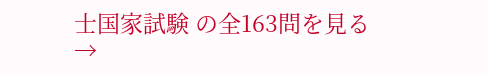士国家試験 の全163問を見る →